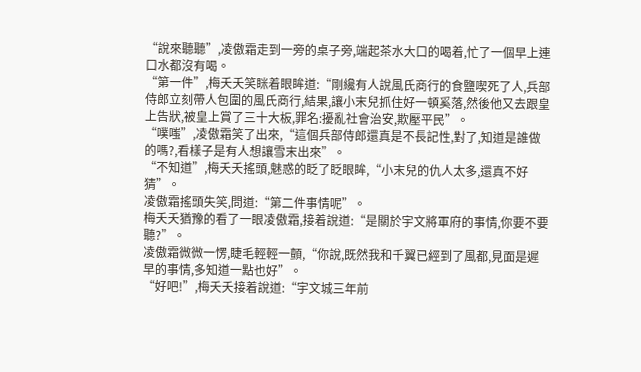“說來聽聽”,凌傲霜走到一旁的桌子旁,端起茶水大口的喝着,忙了一個早上連口水都沒有喝。
“第一件”,梅夭夭笑眯着眼眸道:“剛纔有人說風氏商行的食鹽喫死了人,兵部侍郎立刻帶人包圍的風氏商行,結果,讓小末兒抓住好一頓奚落,然後他又去跟皇上告狀,被皇上賞了三十大板,罪名:擾亂社會治安,欺壓平民”。
“噗嗤”,凌傲霜笑了出來,“這個兵部侍郎還真是不長記性,對了,知道是誰做的嗎?,看樣子是有人想讓雪末出來”。
“不知道”,梅夭夭搖頭,魅惑的眨了眨眼眸,“小末兒的仇人太多,還真不好猜”。
凌傲霜搖頭失笑,問道:“第二件事情呢”。
梅夭夭猶豫的看了一眼凌傲霜,接着說道:“是關於宇文將軍府的事情,你要不要聽?”。
凌傲霜微微一愣,睫毛輕輕一顫,“你說,既然我和千翼已經到了風都,見面是遲早的事情,多知道一點也好”。
“好吧!”,梅夭夭接着說道:“宇文城三年前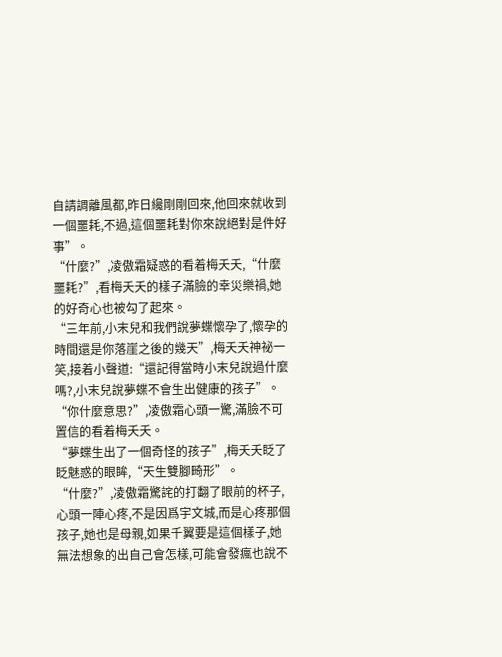自請調離風都,昨日纔剛剛回來,他回來就收到一個噩耗,不過,這個噩耗對你來說絕對是件好事”。
“什麼?”,凌傲霜疑惑的看着梅夭夭,“什麼噩耗?”,看梅夭夭的樣子滿臉的幸災樂禍,她的好奇心也被勾了起來。
“三年前,小末兒和我們說夢蝶懷孕了,懷孕的時間還是你落崖之後的幾天”,梅夭夭神祕一笑,接着小聲道:“還記得當時小末兒說過什麼嗎?,小末兒說夢蝶不會生出健康的孩子”。
“你什麼意思?”,凌傲霜心頭一驚,滿臉不可置信的看着梅夭夭。
“夢蝶生出了一個奇怪的孩子”,梅夭夭眨了眨魅惑的眼眸,“天生雙腳畸形”。
“什麼?”,凌傲霜驚詫的打翻了眼前的杯子,心頭一陣心疼,不是因爲宇文城,而是心疼那個孩子,她也是母親,如果千翼要是這個樣子,她無法想象的出自己會怎樣,可能會發瘋也說不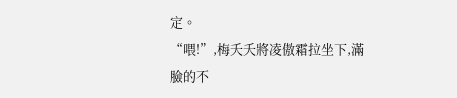定。
“喂!”,梅夭夭將凌傲霜拉坐下,滿臉的不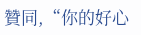贊同,“你的好心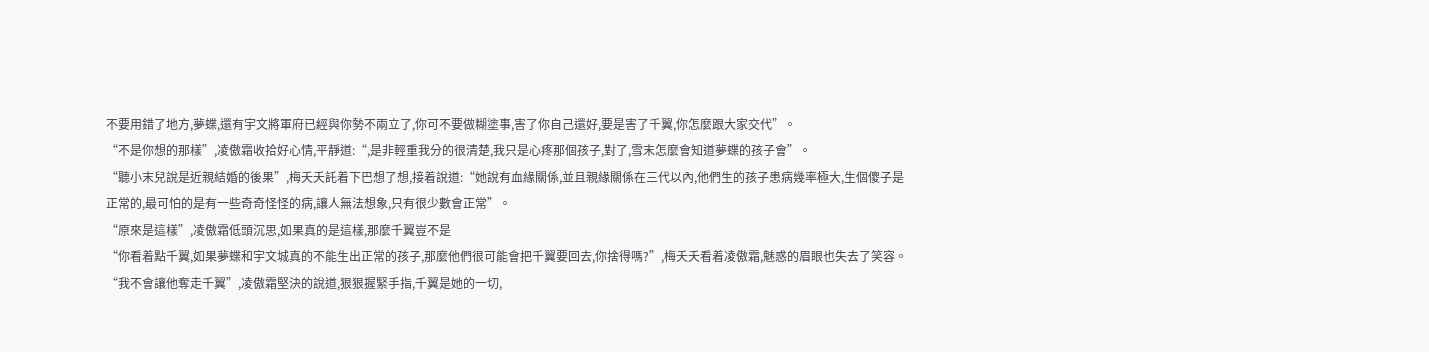不要用錯了地方,夢蝶,還有宇文將軍府已經與你勢不兩立了,你可不要做糊塗事,害了你自己還好,要是害了千翼,你怎麼跟大家交代”。
“不是你想的那樣”,凌傲霜收拾好心情,平靜道:“,是非輕重我分的很清楚,我只是心疼那個孩子,對了,雪末怎麼會知道夢蝶的孩子會”。
“聽小末兒說是近親結婚的後果”,梅夭夭託着下巴想了想,接着說道:“她說有血緣關係,並且親緣關係在三代以內,他們生的孩子患病幾率極大,生個傻子是正常的,最可怕的是有一些奇奇怪怪的病,讓人無法想象,只有很少數會正常”。
“原來是這樣”,凌傲霜低頭沉思,如果真的是這樣,那麼千翼豈不是
“你看着點千翼,如果夢蝶和宇文城真的不能生出正常的孩子,那麼他們很可能會把千翼要回去,你捨得嗎?”,梅夭夭看着凌傲霜,魅惑的眉眼也失去了笑容。
“我不會讓他奪走千翼”,凌傲霜堅決的說道,狠狠握緊手指,千翼是她的一切,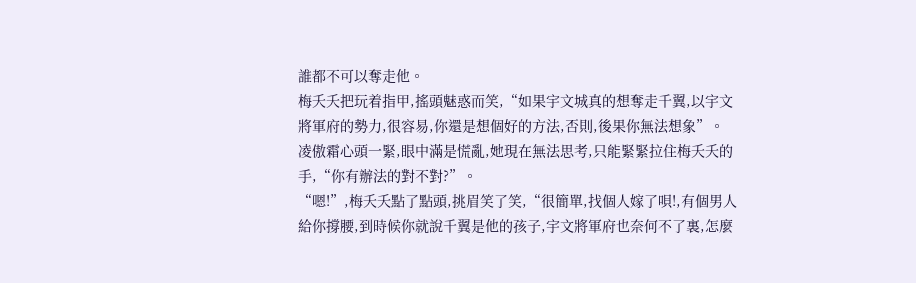誰都不可以奪走他。
梅夭夭把玩着指甲,搖頭魅惑而笑,“如果宇文城真的想奪走千翼,以宇文將軍府的勢力,很容易,你還是想個好的方法,否則,後果你無法想象”。
凌傲霜心頭一緊,眼中滿是慌亂,她現在無法思考,只能緊緊拉住梅夭夭的手,“你有辦法的對不對?”。
“嗯!”,梅夭夭點了點頭,挑眉笑了笑,“很簡單,找個人嫁了唄!,有個男人給你撐腰,到時候你就說千翼是他的孩子,宇文將軍府也奈何不了裏,怎麼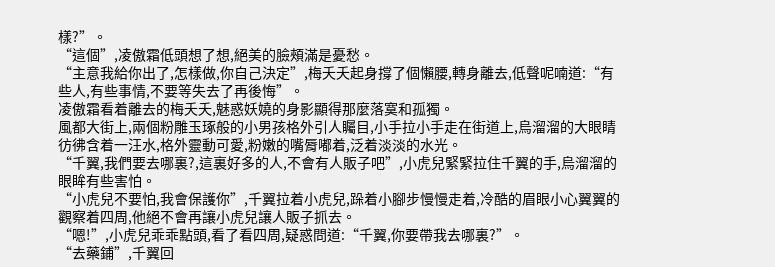樣?”。
“這個”,凌傲霜低頭想了想,絕美的臉頰滿是憂愁。
“主意我給你出了,怎樣做,你自己決定”,梅夭夭起身撐了個懶腰,轉身離去,低聲呢喃道:“有些人,有些事情,不要等失去了再後悔”。
凌傲霜看着離去的梅夭夭,魅惑妖嬈的身影顯得那麼落寞和孤獨。
風都大街上,兩個粉雕玉琢般的小男孩格外引人矚目,小手拉小手走在街道上,烏溜溜的大眼睛彷彿含着一汪水,格外靈動可愛,粉嫩的嘴脣嘟着,泛着淡淡的水光。
“千翼,我們要去哪裏?,這裏好多的人,不會有人販子吧”,小虎兒緊緊拉住千翼的手,烏溜溜的眼眸有些害怕。
“小虎兒不要怕,我會保護你”,千翼拉着小虎兒,跺着小腳步慢慢走着,冷酷的眉眼小心翼翼的觀察着四周,他絕不會再讓小虎兒讓人販子抓去。
“嗯!”,小虎兒乖乖點頭,看了看四周,疑惑問道:“千翼,你要帶我去哪裏?”。
“去藥鋪”,千翼回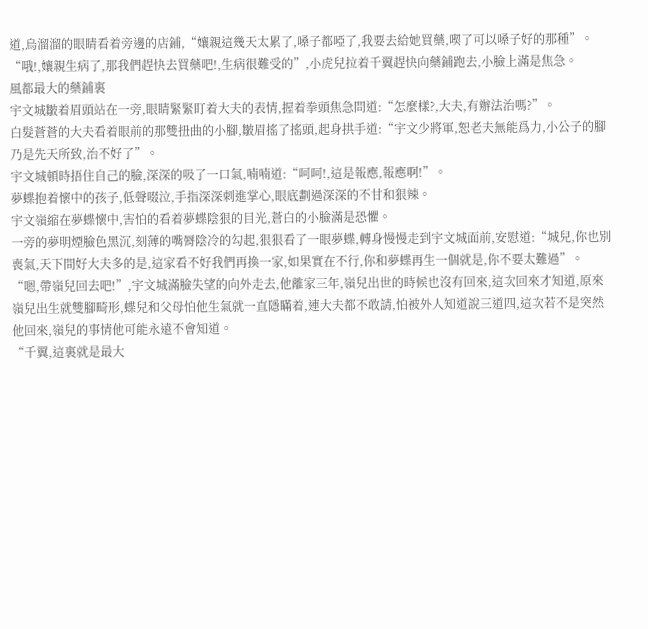道,烏溜溜的眼睛看着旁邊的店鋪,“孃親這幾天太累了,嗓子都啞了,我要去給她買藥,喫了可以嗓子好的那種”。
“哦!,孃親生病了,那我們趕快去買藥吧!,生病很難受的”,小虎兒拉着千翼趕快向藥鋪跑去,小臉上滿是焦急。
風都最大的藥鋪裏
宇文城皺着眉頭站在一旁,眼睛緊緊盯着大夫的表情,握着拳頭焦急問道:“怎麼樣?,大夫,有辦法治嗎?”。
白髮蒼蒼的大夫看着眼前的那雙扭曲的小腳,皺眉搖了搖頭,起身拱手道:“宇文少將軍,恕老夫無能爲力,小公子的腳乃是先天所致,治不好了”。
宇文城頓時捂住自己的臉,深深的吸了一口氣,喃喃道:“呵呵!,這是報應,報應啊!”。
夢蝶抱着懷中的孩子,低聲啜泣,手指深深刺進掌心,眼底劃過深深的不甘和狠辣。
宇文嶺縮在夢蝶懷中,害怕的看着夢蝶陰狠的目光,蒼白的小臉滿是恐懼。
一旁的夢明煙臉色黑沉,刻薄的嘴脣陰冷的勾起,狠狠看了一眼夢蝶,轉身慢慢走到宇文城面前,安慰道:“城兒,你也別喪氣,天下間好大夫多的是,這家看不好我們再換一家,如果實在不行,你和夢蝶再生一個就是,你不要太難過”。
“嗯,帶嶺兒回去吧!”,宇文城滿臉失望的向外走去,他離家三年,嶺兒出世的時候也沒有回來,這次回來才知道,原來嶺兒出生就雙腳畸形,蝶兒和父母怕他生氣就一直隱瞞着,連大夫都不敢請,怕被外人知道說三道四,這次若不是突然他回來,嶺兒的事情他可能永遠不會知道。
“千翼,這裏就是最大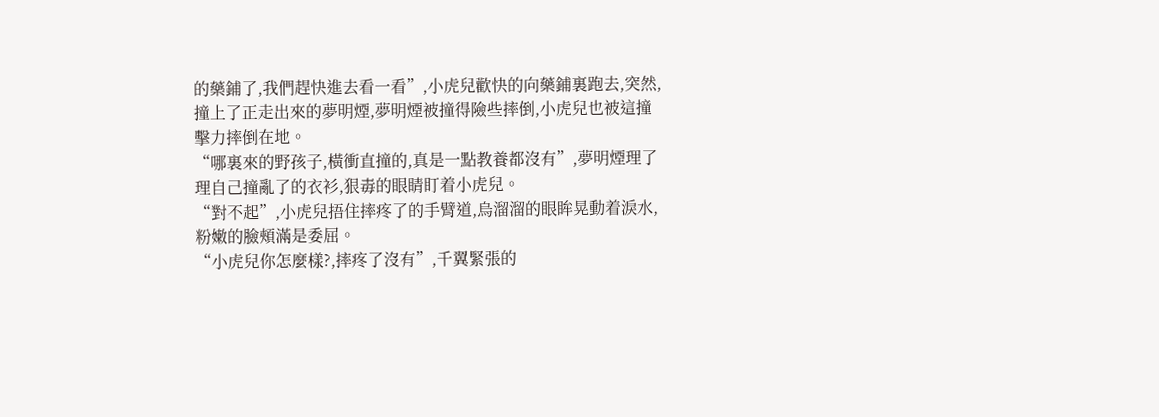的藥鋪了,我們趕快進去看一看”,小虎兒歡快的向藥鋪裏跑去,突然,撞上了正走出來的夢明煙,夢明煙被撞得險些摔倒,小虎兒也被這撞擊力摔倒在地。
“哪裏來的野孩子,橫衝直撞的,真是一點教養都沒有”,夢明煙理了理自己撞亂了的衣衫,狠毒的眼睛盯着小虎兒。
“對不起”,小虎兒捂住摔疼了的手臂道,烏溜溜的眼眸晃動着淚水,粉嫩的臉頰滿是委屈。
“小虎兒你怎麼樣?,摔疼了沒有”,千翼緊張的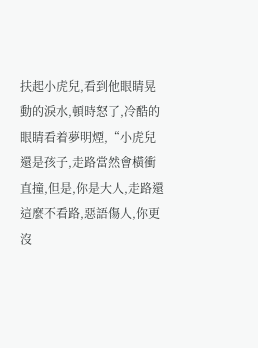扶起小虎兒,看到他眼睛晃動的淚水,頓時怒了,冷酷的眼睛看着夢明煙,“小虎兒還是孩子,走路當然會橫衝直撞,但是,你是大人,走路還這麼不看路,惡語傷人,你更沒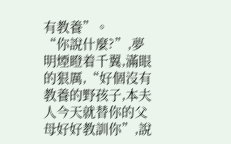有教養”。
“你說什麼?”,夢明煙瞪着千翼,滿眼的狠厲,“好個沒有教養的野孩子,本夫人今天就替你的父母好好教訓你”,說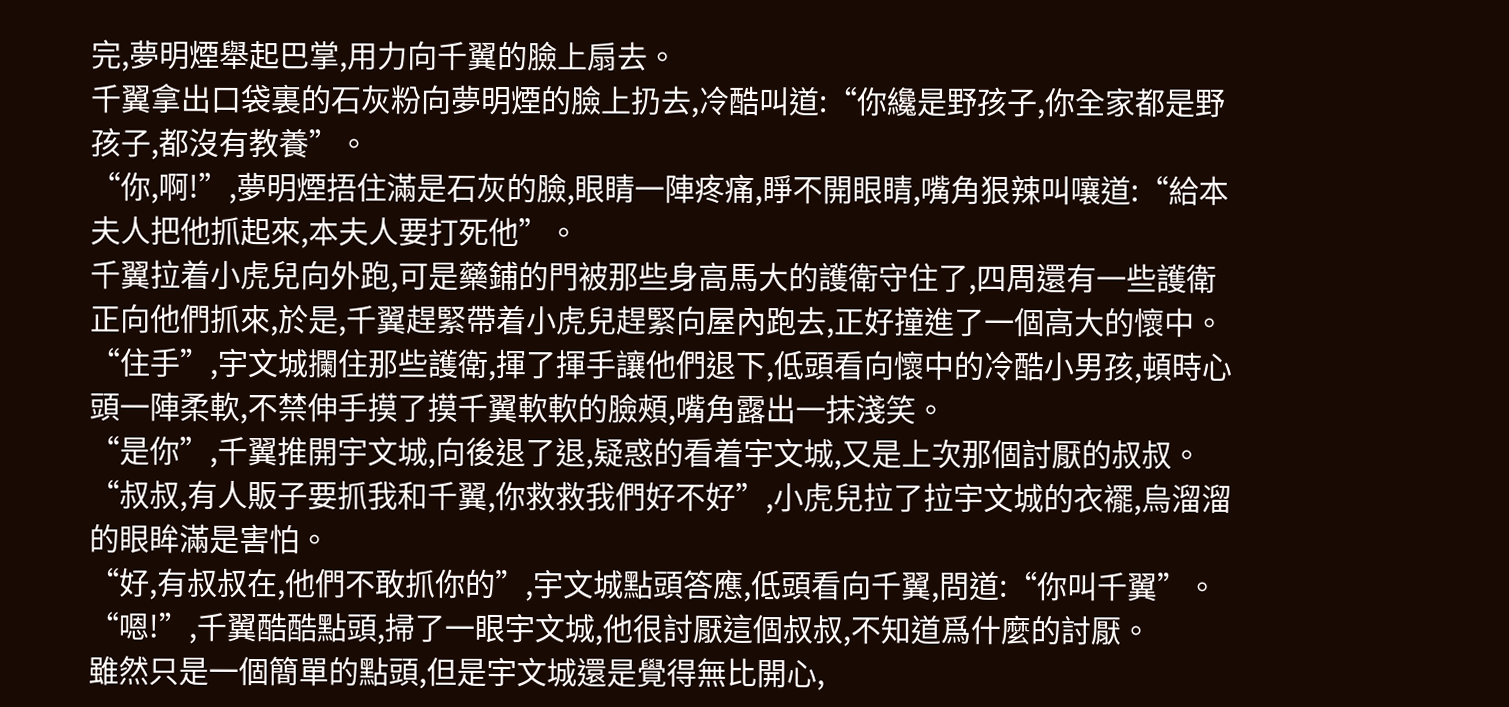完,夢明煙舉起巴掌,用力向千翼的臉上扇去。
千翼拿出口袋裏的石灰粉向夢明煙的臉上扔去,冷酷叫道:“你纔是野孩子,你全家都是野孩子,都沒有教養”。
“你,啊!”,夢明煙捂住滿是石灰的臉,眼睛一陣疼痛,睜不開眼睛,嘴角狠辣叫嚷道:“給本夫人把他抓起來,本夫人要打死他”。
千翼拉着小虎兒向外跑,可是藥鋪的門被那些身高馬大的護衛守住了,四周還有一些護衛正向他們抓來,於是,千翼趕緊帶着小虎兒趕緊向屋內跑去,正好撞進了一個高大的懷中。
“住手”,宇文城攔住那些護衛,揮了揮手讓他們退下,低頭看向懷中的冷酷小男孩,頓時心頭一陣柔軟,不禁伸手摸了摸千翼軟軟的臉頰,嘴角露出一抹淺笑。
“是你”,千翼推開宇文城,向後退了退,疑惑的看着宇文城,又是上次那個討厭的叔叔。
“叔叔,有人販子要抓我和千翼,你救救我們好不好”,小虎兒拉了拉宇文城的衣襬,烏溜溜的眼眸滿是害怕。
“好,有叔叔在,他們不敢抓你的”,宇文城點頭答應,低頭看向千翼,問道:“你叫千翼”。
“嗯!”,千翼酷酷點頭,掃了一眼宇文城,他很討厭這個叔叔,不知道爲什麼的討厭。
雖然只是一個簡單的點頭,但是宇文城還是覺得無比開心,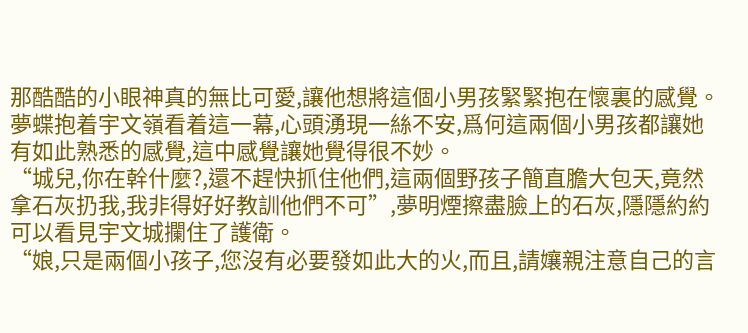那酷酷的小眼神真的無比可愛,讓他想將這個小男孩緊緊抱在懷裏的感覺。
夢蝶抱着宇文嶺看着這一幕,心頭湧現一絲不安,爲何這兩個小男孩都讓她有如此熟悉的感覺,這中感覺讓她覺得很不妙。
“城兒,你在幹什麼?,還不趕快抓住他們,這兩個野孩子簡直膽大包天,竟然拿石灰扔我,我非得好好教訓他們不可”,夢明煙擦盡臉上的石灰,隱隱約約可以看見宇文城攔住了護衛。
“娘,只是兩個小孩子,您沒有必要發如此大的火,而且,請孃親注意自己的言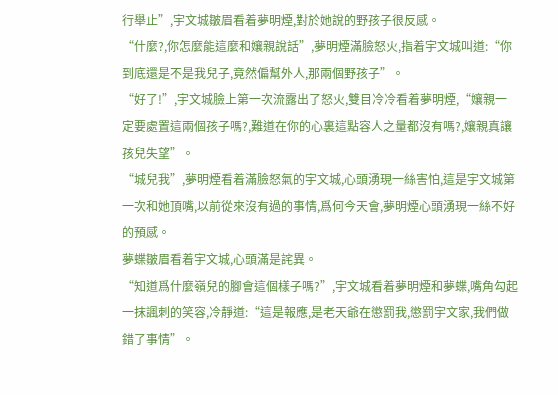行舉止”,宇文城皺眉看着夢明煙,對於她說的野孩子很反感。
“什麼?,你怎麼能這麼和孃親說話”,夢明煙滿臉怒火,指着宇文城叫道:“你到底還是不是我兒子,竟然偏幫外人,那兩個野孩子”。
“好了!”,宇文城臉上第一次流露出了怒火,雙目冷冷看着夢明煙,“孃親一定要處置這兩個孩子嗎?,難道在你的心裏這點容人之量都沒有嗎?,孃親真讓孩兒失望”。
“城兒我”,夢明煙看着滿臉怒氣的宇文城,心頭湧現一絲害怕,這是宇文城第一次和她頂嘴,以前從來沒有過的事情,爲何今天會,夢明煙心頭湧現一絲不好的預感。
夢蝶皺眉看着宇文城,心頭滿是詫異。
“知道爲什麼嶺兒的腳會這個樣子嗎?”,宇文城看着夢明煙和夢蝶,嘴角勾起一抹諷刺的笑容,冷靜道:“這是報應,是老天爺在懲罰我,懲罰宇文家,我們做錯了事情”。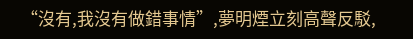“沒有,我沒有做錯事情”,夢明煙立刻高聲反駁,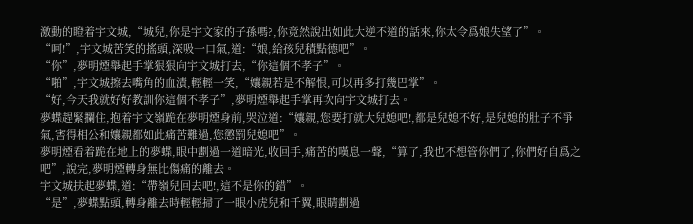激動的瞪着宇文城,“城兒,你是宇文家的子孫嗎?,你竟然說出如此大逆不道的話來,你太令爲娘失望了”。
“呵!”,宇文城苦笑的搖頭,深吸一口氣,道:“娘,給孩兒積點德吧”。
“你”,夢明煙舉起手掌狠狠向宇文城打去,“你這個不孝子”。
“啪”,宇文城擦去嘴角的血漬,輕輕一笑,“孃親若是不解恨,可以再多打幾巴掌”。
“好,今天我就好好教訓你這個不孝子”,夢明煙舉起手掌再次向宇文城打去。
夢蝶趕緊攔住,抱着宇文嶺跪在夢明煙身前,哭泣道:“孃親,您要打就大兒媳吧!,都是兒媳不好,是兒媳的肚子不爭氣,害得相公和孃親都如此痛苦難過,您懲罰兒媳吧”。
夢明煙看着跪在地上的夢蝶,眼中劃過一道暗光,收回手,痛苦的嘆息一聲,“算了,我也不想管你們了,你們好自爲之吧”,說完,夢明煙轉身無比傷痛的離去。
宇文城扶起夢蝶,道:“帶嶺兒回去吧!,這不是你的錯”。
“是”,夢蝶點頭,轉身離去時輕輕掃了一眼小虎兒和千翼,眼睛劃過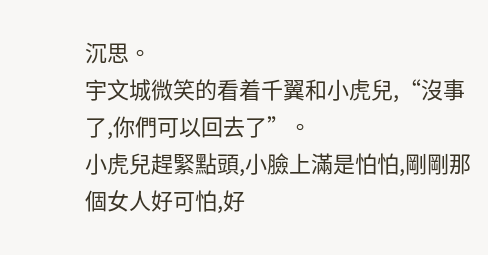沉思。
宇文城微笑的看着千翼和小虎兒,“沒事了,你們可以回去了”。
小虎兒趕緊點頭,小臉上滿是怕怕,剛剛那個女人好可怕,好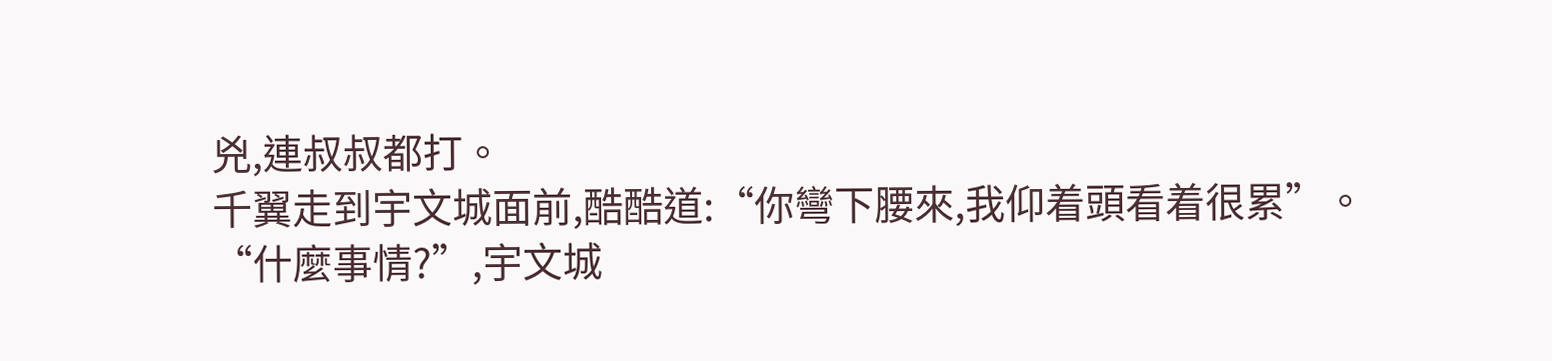兇,連叔叔都打。
千翼走到宇文城面前,酷酷道:“你彎下腰來,我仰着頭看着很累”。
“什麼事情?”,宇文城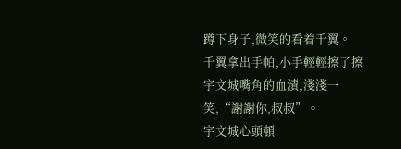蹲下身子,微笑的看着千翼。
千翼拿出手帕,小手輕輕擦了擦宇文城嘴角的血漬,淺淺一笑,“謝謝你,叔叔”。
宇文城心頭頓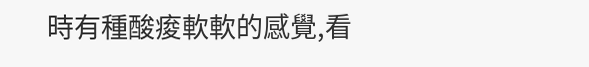時有種酸痠軟軟的感覺,看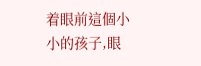着眼前這個小小的孩子,眼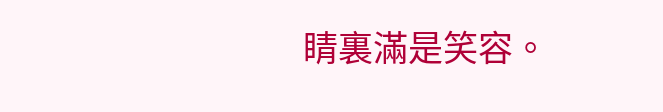睛裏滿是笑容。